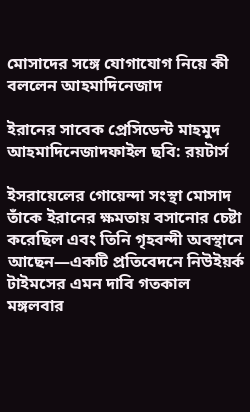মোসাদের সঙ্গে যোগাযোগ নিয়ে কী বললেন আহমাদিনেজাদ

ইরানের সাবেক প্রেসিডেন্ট মাহমুদ আহমাদিনেজাদফাইল ছবি: রয়টার্স

ইসরায়েলের গোয়েন্দা সংস্থা মোসাদ তাঁকে ইরানের ক্ষমতায় বসানোর চেষ্টা করেছিল এবং তিনি গৃহবন্দী অবস্থানে আছেন—একটি প্রতিবেদনে নিউইয়র্ক টাইমসের এমন দাবি গতকাল মঙ্গলবার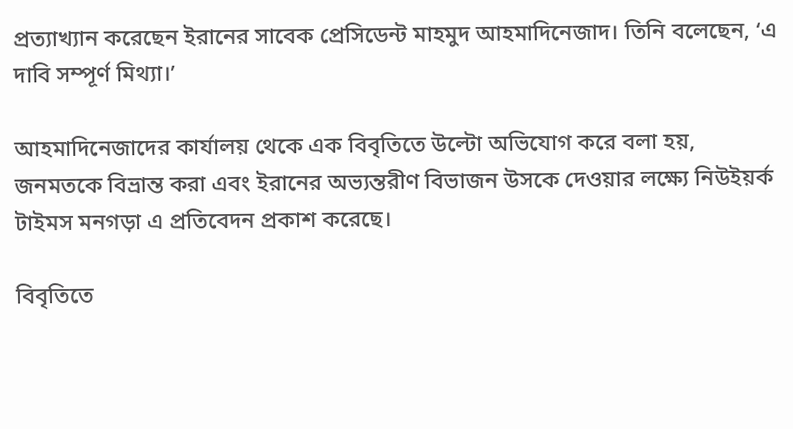প্রত্যাখ্যান করেছেন ইরানের সাবেক প্রেসিডেন্ট মাহমুদ আহমাদিনেজাদ। তিনি বলেছেন, ‘এ দাবি সম্পূর্ণ মিথ্যা।’

আহমাদিনেজাদের কার্যালয় থেকে এক বিবৃতিতে উল্টো অভিযোগ করে বলা হয়, জনমতকে বিভ্রান্ত করা এবং ইরানের অভ্যন্তরীণ বিভাজন উসকে দেওয়ার লক্ষ্যে নিউইয়র্ক টাইমস মনগড়া এ প্রতিবেদন প্রকাশ করেছে।

বিবৃতিতে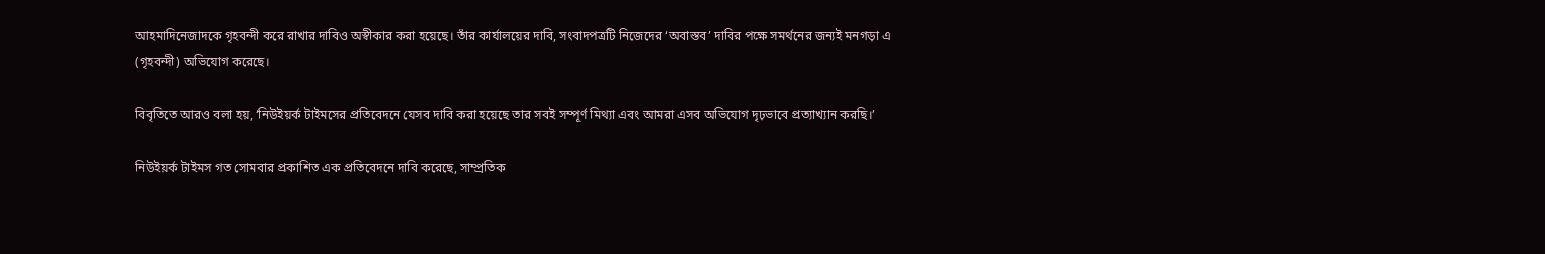আহমাদিনেজাদকে গৃহবন্দী করে রাখার দাবিও অস্বীকার করা হয়েছে। তাঁর কার্যালয়ের দাবি, সংবাদপত্রটি নিজেদের ‘অবাস্তব’ দাবির পক্ষে সমর্থনের জন্যই মনগড়া এ (গৃহবন্দী) অভিযোগ করেছে।

বিবৃতিতে আরও বলা হয়, ‘নিউইয়র্ক টাইমসের প্রতিবেদনে যেসব দাবি করা হয়েছে তার সবই সম্পূর্ণ মিথ্যা এবং আমরা এসব অভিযোগ দৃঢ়ভাবে প্রত্যাখ্যান করছি।’

নিউইয়র্ক টাইমস গত সোমবার প্রকাশিত এক প্রতিবেদনে দাবি করেছে, সাম্প্রতিক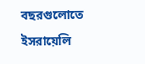বছরগুলোতে ইসরায়েলি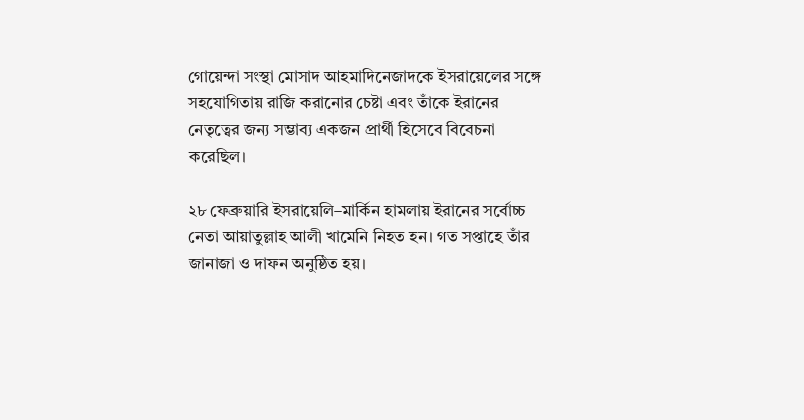গোয়েন্দা সংস্থা মোসাদ আহমাদিনেজাদকে ইসরায়েলের সঙ্গে সহযোগিতায় রাজি করানোর চেষ্টা এবং তাঁকে ইরানের নেতৃত্বের জন্য সম্ভাব্য একজন প্রার্থী হিসেবে বিবেচনা করেছিল।

২৮ ফেব্রুয়ারি ইসরায়েলি–মার্কিন হামলায় ইরানের সর্বোচ্চ নেতা আয়াতুল্লাহ আলী খামেনি নিহত হন। গত সপ্তাহে তাঁর জানাজা ও দাফন অনুষ্ঠিত হয়।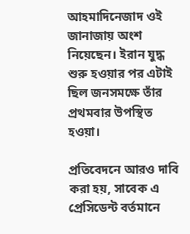আহমাদিনেজাদ ওই জানাজায় অংশ নিয়েছেন। ইরান যুদ্ধ শুরু হওয়ার পর এটাই ছিল জনসমক্ষে তাঁর প্রথমবার উপস্থিত হওয়া।

প্রতিবেদনে আরও দাবি করা হয়, সাবেক এ প্রেসিডেন্ট বর্তমানে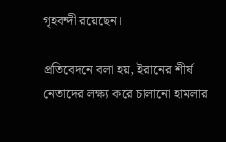গৃহবন্দী রয়েছেন।

প্রতিবেদনে বলা হয়, ইরানের শীর্ষ নেতাদের লক্ষ্য করে চালানো হামলার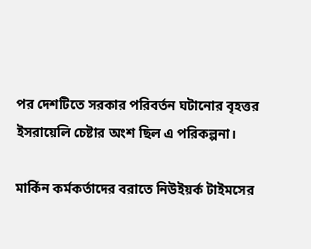পর দেশটিতে সরকার পরিবর্তন ঘটানোর বৃহত্তর ইসরায়েলি চেষ্টার অংশ ছিল এ পরিকল্পনা।

মার্কিন কর্মকর্তাদের বরাতে নিউইয়র্ক টাইমসের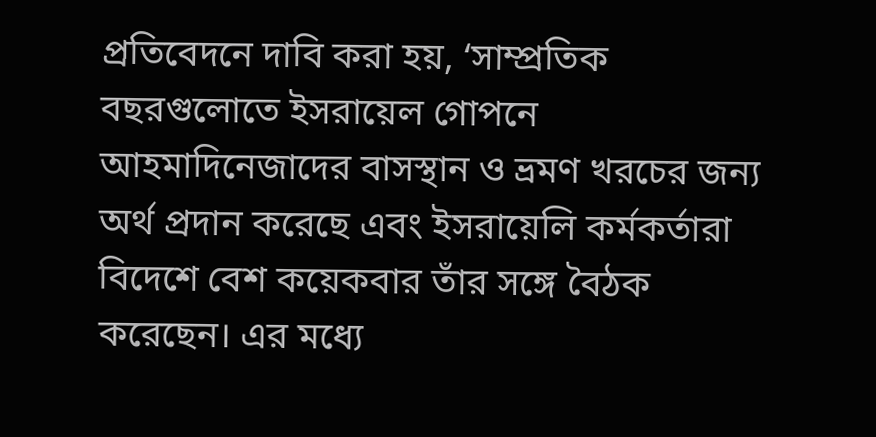প্রতিবেদনে দাবি করা হয়, ‘সাম্প্রতিক বছরগুলোতে ইসরায়েল গোপনে আহমাদিনেজাদের বাসস্থান ও ভ্রমণ খরচের জন্য অর্থ প্রদান করেছে এবং ইসরায়েলি কর্মকর্তারা বিদেশে বেশ কয়েকবার তাঁর সঙ্গে বৈঠক করেছেন। এর মধ্যে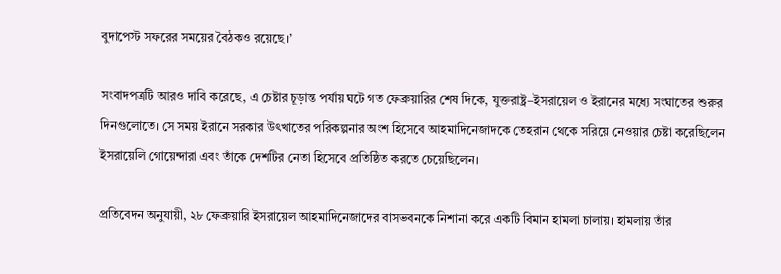বুদাপেস্ট সফরের সময়ের বৈঠকও রয়েছে।’

সংবাদপত্রটি আরও দাবি করেছে, এ চেষ্টার চূড়ান্ত পর্যায় ঘটে গত ফেব্রুয়ারির শেষ দিকে, যুক্তরাষ্ট্র–ইসরায়েল ও ইরানের মধ্যে সংঘাতের শুরুর দিনগুলোতে। সে সময় ইরানে সরকার উৎখাতের পরিকল্পনার অংশ হিসেবে আহমাদিনেজাদকে তেহরান থেকে সরিয়ে নেওয়ার চেষ্টা করেছিলেন ইসরায়েলি গোয়েন্দারা এবং তাঁকে দেশটির নেতা হিসেবে প্রতিষ্ঠিত করতে চেয়েছিলেন।

প্রতিবেদন অনুযায়ী, ২৮ ফেব্রুয়ারি ইসরায়েল আহমাদিনেজাদের বাসভবনকে নিশানা করে একটি বিমান হামলা চালায়। হামলায় তাঁর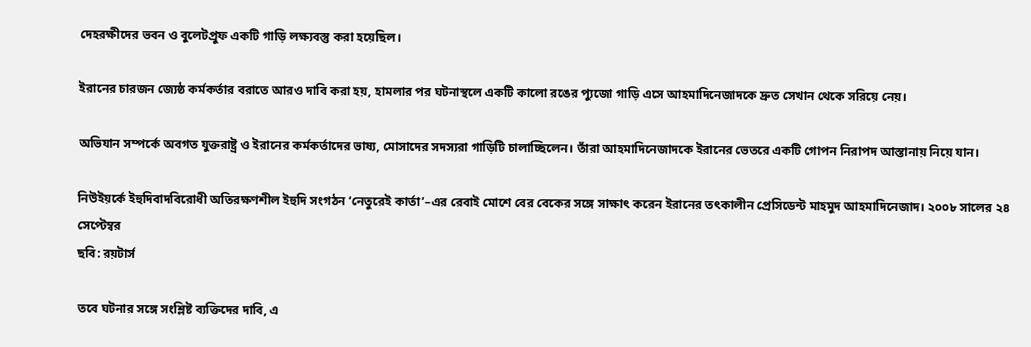দেহরক্ষীদের ভবন ও বুলেটপ্রুফ একটি গাড়ি লক্ষ্যবস্তু করা হয়েছিল।

ইরানের চারজন জ্যেষ্ঠ কর্মকর্তার বরাতে আরও দাবি করা হয়, হামলার পর ঘটনাস্থলে একটি কালো রঙের প্যুজো গাড়ি এসে আহমাদিনেজাদকে দ্রুত সেখান থেকে সরিয়ে নেয়।

অভিযান সম্পর্কে অবগত যুক্তরাষ্ট্র ও ইরানের কর্মকর্তাদের ভাষ্য, মোসাদের সদস্যরা গাড়িটি চালাচ্ছিলেন। তাঁরা আহমাদিনেজাদকে ইরানের ভেতরে একটি গোপন নিরাপদ আস্তানায় নিয়ে যান।

নিউইয়র্কে ইহুদিবাদবিরোধী অতিরক্ষণশীল ইহুদি সংগঠন ‘নেতুরেই কার্তা’–এর রেবাই মোশে বের বেকের সঙ্গে সাক্ষাৎ করেন ইরানের তৎকালীন প্রেসিডেন্ট মাহমুদ আহমাদিনেজাদ। ২০০৮ সালের ২৪ সেপ্টেম্বর
ছবি: রয়টার্স

তবে ঘটনার সঙ্গে সংশ্লিষ্ট ব্যক্তিদের দাবি, এ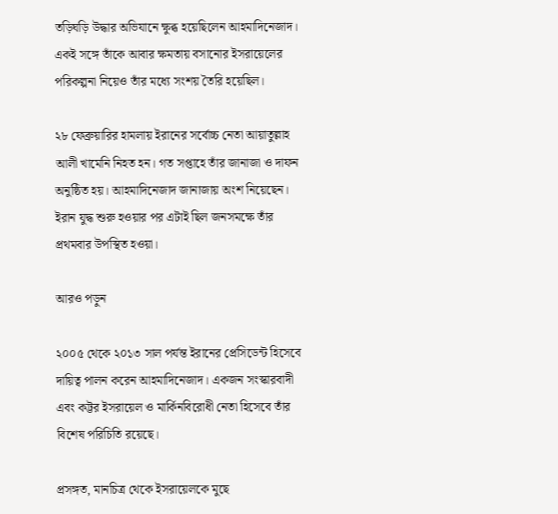তড়িঘড়ি উদ্ধার অভিযানে ক্ষুব্ধ হয়েছিলেন আহমাদিনেজাদ। একই সঙ্গে তাঁকে আবার ক্ষমতায় বসানোর ইসরায়েলের পরিকল্পনা নিয়েও তাঁর মধ্যে সংশয় তৈরি হয়েছিল।

২৮ ফেব্রুয়ারির হামলায় ইরানের সর্বোচ্চ নেতা আয়াতুল্লাহ আলী খামেনি নিহত হন। গত সপ্তাহে তাঁর জানাজা ও দাফন অনুষ্ঠিত হয়। আহমাদিনেজাদ জানাজায় অংশ নিয়েছেন। ইরান যুদ্ধ শুরু হওয়ার পর এটাই ছিল জনসমক্ষে তাঁর প্রথমবার উপস্থিত হওয়া।

আরও পড়ুন

২০০৫ থেকে ২০১৩ সাল পর্যন্ত ইরানের প্রেসিডেন্ট হিসেবে দায়িত্ব পালন করেন আহমাদিনেজাদ। একজন সংস্কারবাদী এবং কট্টর ইসরায়েল ও মার্কিনবিরোধী নেতা হিসেবে তাঁর বিশেষ পরিচিতি রয়েছে।

প্রসঙ্গত, মানচিত্র থেকে ইসরায়েলকে মুছে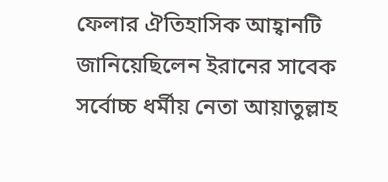ফেলার ঐতিহাসিক আহ্বানটি জানিয়েছিলেন ইরানের সাবেক সর্বোচ্চ ধর্মীয় নেতা আয়াতুল্লাহ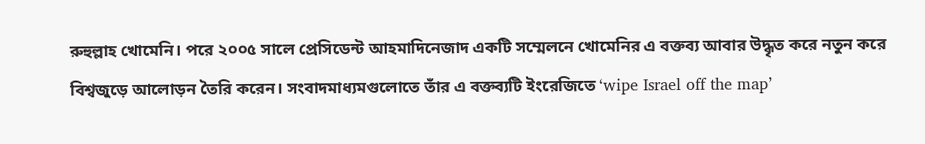রুহুল্লাহ খোমেনি। পরে ২০০৫ সালে প্রেসিডেন্ট আহমাদিনেজাদ একটি সম্মেলনে খোমেনির এ বক্তব্য আবার উদ্ধৃত করে নতুন করে বিশ্বজুড়ে আলোড়ন তৈরি করেন। সংবাদমাধ্যমগুলোতে তাঁর এ বক্তব্যটি ইংরেজিতে ‘wipe Israel off the map’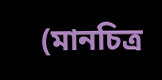(মানচিত্র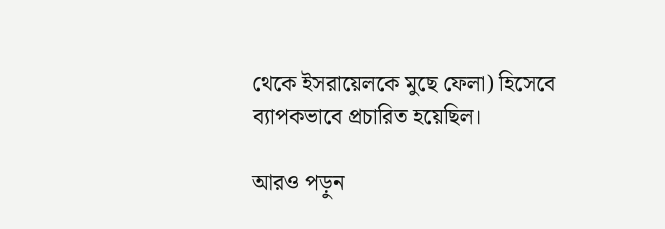থেকে ইসরায়েলকে মুছে ফেলা) হিসেবে ব্যাপকভাবে প্রচারিত হয়েছিল।

আরও পড়ুন